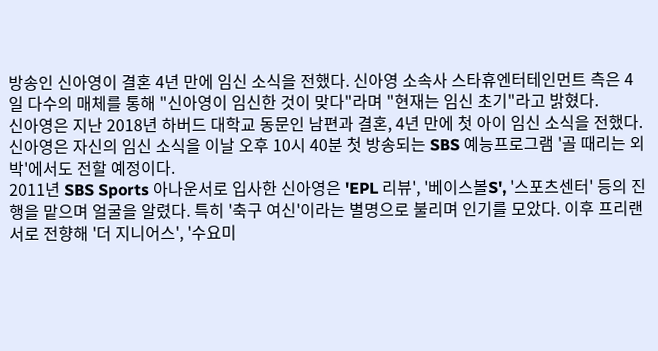방송인 신아영이 결혼 4년 만에 임신 소식을 전했다. 신아영 소속사 스타휴엔터테인먼트 측은 4일 다수의 매체를 통해 "신아영이 임신한 것이 맞다"라며 "현재는 임신 초기"라고 밝혔다.
신아영은 지난 2018년 하버드 대학교 동문인 남편과 결혼, 4년 만에 첫 아이 임신 소식을 전했다. 신아영은 자신의 임신 소식을 이날 오후 10시 40분 첫 방송되는 SBS 예능프로그램 '골 때리는 외박'에서도 전할 예정이다.
2011년 SBS Sports 아나운서로 입사한 신아영은 'EPL 리뷰', '베이스볼S', '스포츠센터' 등의 진행을 맡으며 얼굴을 알렸다. 특히 '축구 여신'이라는 별명으로 불리며 인기를 모았다. 이후 프리랜서로 전향해 '더 지니어스', '수요미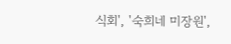식회', '숙희네 미장원',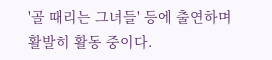'골 때리는 그녀들' 등에 출연하며 활발히 활동 중이다.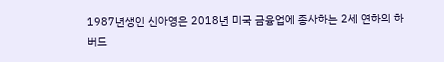1987년생인 신아영은 2018년 미국 금융업에 종사하는 2세 연하의 하버드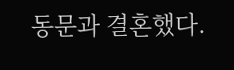동문과 결혼했다.